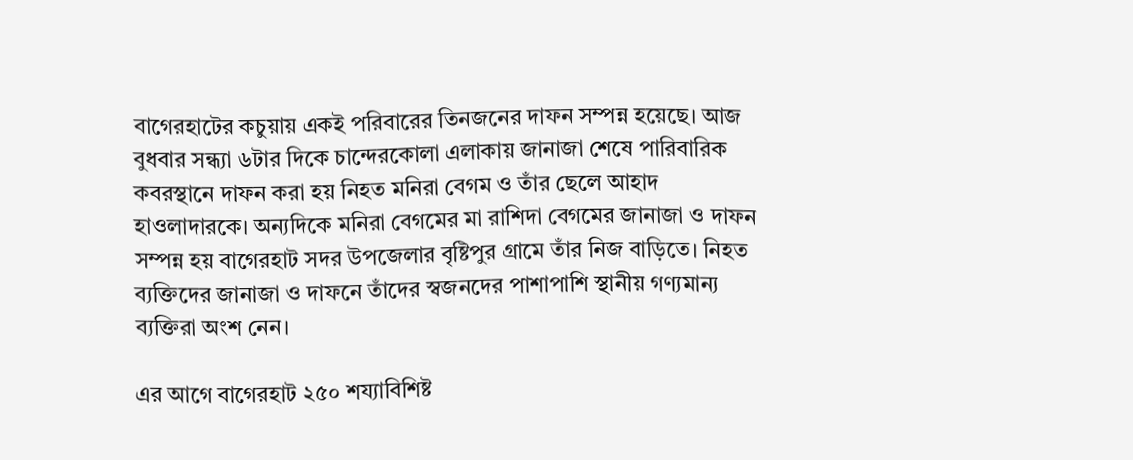বাগেরহাটের কচুয়ায় একই পরিবারের তিনজনের দাফন সম্পন্ন হয়েছে। আজ বুধবার সন্ধ্যা ৬টার দিকে চান্দেরকোলা এলাকায় জানাজা শেষে পারিবারিক কবরস্থানে দাফন করা হয় নিহত মনিরা বেগম ও তাঁর ছেলে আহাদ হাওলাদারকে। অন্যদিকে মনিরা বেগমের মা রাশিদা বেগমের জানাজা ও দাফন সম্পন্ন হয় বাগেরহাট সদর উপজেলার বৃষ্টিপুর গ্রামে তাঁর নিজ বাড়িতে। নিহত ব্যক্তিদের জানাজা ও দাফনে তাঁদের স্বজনদের পাশাপাশি স্থানীয় গণ্যমান্য ব্যক্তিরা অংশ নেন।

এর আগে বাগেরহাট ২৫০ শয্যাবিশিষ্ট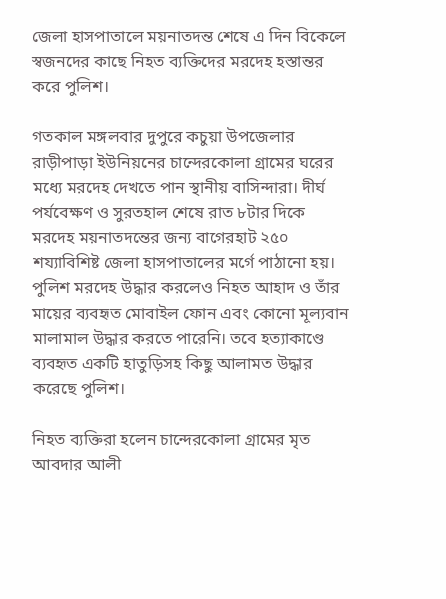জেলা হাসপাতালে ময়নাতদন্ত শেষে এ দিন বিকেলে স্বজনদের কাছে নিহত ব্যক্তিদের মরদেহ হস্তান্তর করে পুলিশ।

গতকাল মঙ্গলবার দুপুরে কচুয়া উপজেলার রাড়ীপাড়া ইউনিয়নের চান্দেরকোলা গ্রামের ঘরের মধ্যে মরদেহ দেখতে পান স্থানীয় বাসিন্দারা। দীর্ঘ পর্যবেক্ষণ ও সুরতহাল শেষে রাত ৮টার দিকে মরদেহ ময়নাতদন্তের জন্য বাগেরহাট ২৫০ শয্যাবিশিষ্ট জেলা হাসপাতালের মর্গে পাঠানো হয়। পুলিশ মরদেহ উদ্ধার করলেও নিহত আহাদ ও তাঁর মায়ের ব্যবহৃত মোবাইল ফোন এবং কোনো মূল্যবান মালামাল উদ্ধার করতে পারেনি। তবে হত্যাকাণ্ডে ব্যবহৃত একটি হাতুড়িসহ কিছু আলামত উদ্ধার করেছে পুলিশ।

নিহত ব্যক্তিরা হলেন চান্দেরকোলা গ্রামের মৃত আবদার আলী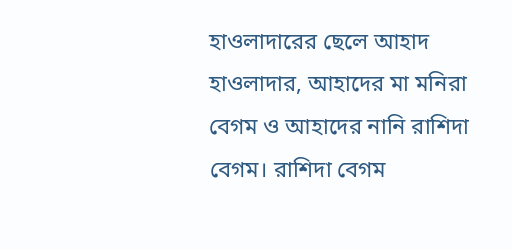হাওলাদারের ছেলে আহাদ হাওলাদার, আহাদের মা মনিরা বেগম ও আহাদের নানি রাশিদা বেগম। রাশিদা বেগম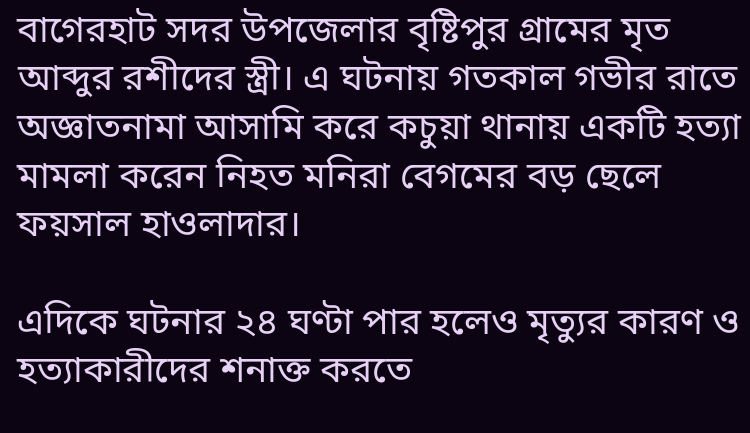বাগেরহাট সদর উপজেলার বৃষ্টিপুর গ্রামের মৃত আব্দুর রশীদের স্ত্রী। এ ঘটনায় গতকাল গভীর রাতে অজ্ঞাতনামা আসামি করে কচুয়া থানায় একটি হত্যা মামলা করেন নিহত মনিরা বেগমের বড় ছেলে ফয়সাল হাওলাদার।

এদিকে ঘটনার ২৪ ঘণ্টা পার হলেও মৃত্যুর কারণ ও হত্যাকারীদের শনাক্ত করতে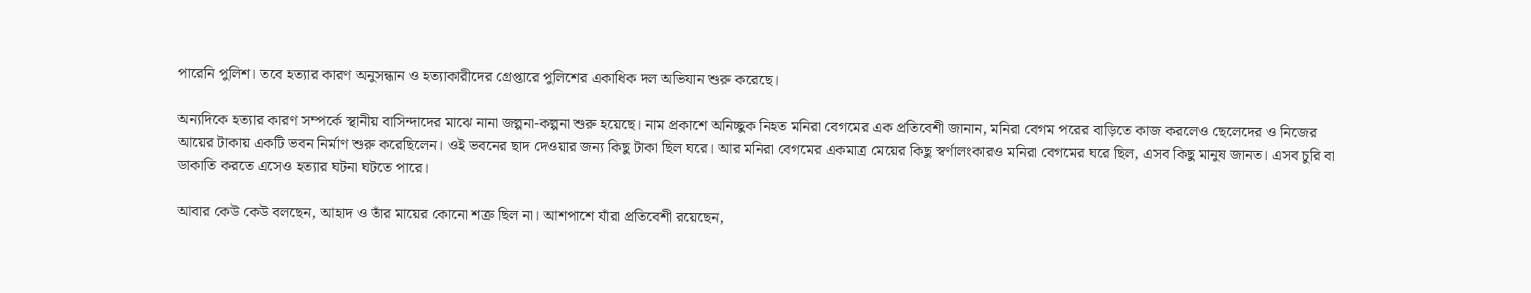পারেনি পুলিশ। তবে হত্যার কারণ অনুসন্ধান ও হত্যাকারীদের গ্রেপ্তারে পুলিশের একাধিক দল অভিযান শুরু করেছে।

অন্যদিকে হত্যার কারণ সম্পর্কে স্থানীয় বাসিন্দাদের মাঝে নানা জল্পনা-কল্পনা শুরু হয়েছে। নাম প্রকাশে অনিচ্ছুক নিহত মনিরা বেগমের এক প্রতিবেশী জানান, মনিরা বেগম পরের বাড়িতে কাজ করলেও ছেলেদের ও নিজের আয়ের টাকায় একটি ভবন নির্মাণ শুরু করেছিলেন। ওই ভবনের ছাদ দেওয়ার জন্য কিছু টাকা ছিল ঘরে। আর মনিরা বেগমের একমাত্র মেয়ের কিছু স্বর্ণালংকারও মনিরা বেগমের ঘরে ছিল, এসব কিছু মানুষ জানত। এসব চুরি বা ডাকাতি করতে এসেও হত্যার ঘটনা ঘটতে পারে।

আবার কেউ কেউ বলছেন, আহাদ ও তাঁর মায়ের কোনো শত্রু ছিল না। আশপাশে যাঁরা প্রতিবেশী রয়েছেন,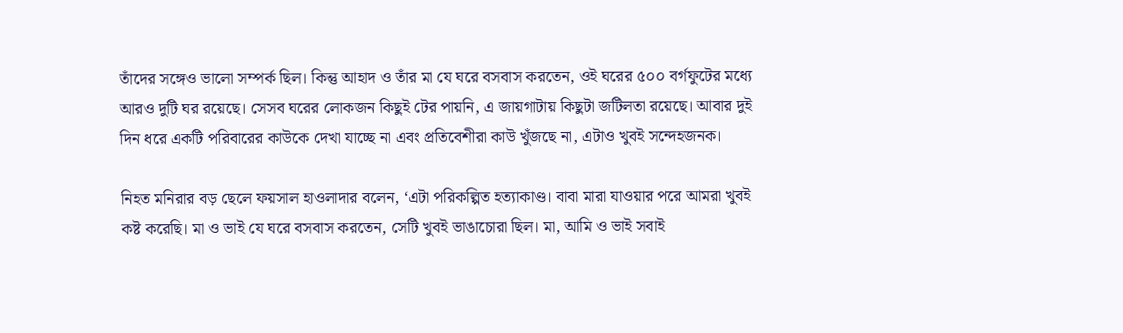তাঁদের সঙ্গেও ভালো সম্পর্ক ছিল। কিন্তু আহাদ ও তাঁর মা যে ঘরে বসবাস করতেন, ওই ঘরের ৫০০ বর্গফুটের মধ্যে আরও দুটি ঘর রয়েছে। সেসব ঘরের লোকজন কিছুই টের পায়নি, এ জায়গাটায় কিছুটা জটিলতা রয়েছে। আবার দুই দিন ধরে একটি পরিবারের কাউকে দেখা যাচ্ছে না এবং প্রতিবেশীরা কাউ খুঁজছে না, এটাও খুবই সন্দেহজনক।

নিহত মনিরার বড় ছেলে ফয়সাল হাওলাদার বলেন, ‘এটা পরিকল্পিত হত্যাকাণ্ড। বাবা মারা যাওয়ার পরে আমরা খুবই কষ্ট করেছি। মা ও ভাই যে ঘরে বসবাস করতেন, সেটি খুবই ভাঙাচোরা ছিল। মা, আমি ও ভাই সবাই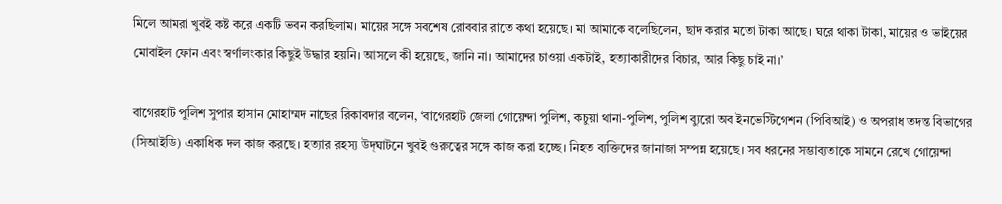মিলে আমরা খুবই কষ্ট করে একটি ভবন করছিলাম। মায়ের সঙ্গে সবশেষ রোববার রাতে কথা হয়েছে। মা আমাকে বলেছিলেন, ছাদ করার মতো টাকা আছে। ঘরে থাকা টাকা, মায়ের ও ভাইয়ের মোবাইল ফোন এবং স্বর্ণালংকার কিছুই উদ্ধার হয়নি। আসলে কী হয়েছে, জানি না। আমাদের চাওয়া একটাই, হত্যাকারীদের বিচার, আর কিছু চাই না।’

বাগেরহাট পুলিশ সুপার হাসান মোহাম্মদ নাছের রিকাবদার বলেন, ‘বাগেরহাট জেলা গোয়েন্দা পুলিশ, কচুয়া থানা-পুলিশ, পুলিশ ব্যুরো অব ইনভেস্টিগেশন (পিবিআই) ও অপরাধ তদন্ত বিভাগের (সিআইডি) একাধিক দল কাজ করছে। হত্যার রহস্য উদ্‌ঘাটনে খুবই গুরুত্বের সঙ্গে কাজ করা হচ্ছে। নিহত ব্যক্তিদের জানাজা সম্পন্ন হয়েছে। সব ধরনের সম্ভাব্যতাকে সামনে রেখে গোয়েন্দা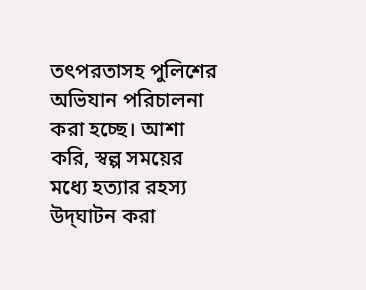তৎপরতাসহ পুলিশের অভিযান পরিচালনা করা হচ্ছে। আশা করি, স্বল্প সময়ের মধ্যে হত্যার রহস্য উদ্‌ঘাটন করা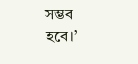সম্ভব হবে।’